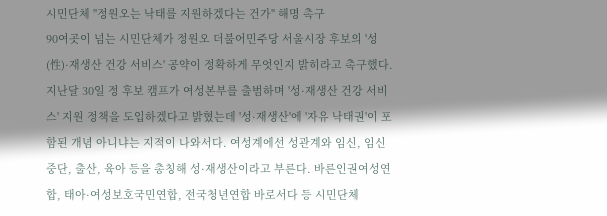시민단체 "정원오는 낙태를 지원하겠다는 건가" 해명 촉구
90여곳이 넘는 시민단체가 정원오 더불어민주당 서울시장 후보의 '성(性)·재생산 건강 서비스' 공약이 정확하게 무엇인지 밝히라고 촉구했다. 지난달 30일 정 후보 캠프가 여성본부를 출범하며 '성·재생산 건강 서비스' 지원 정책을 도입하겠다고 밝혔는데 '성·재생산'에 '자유 낙태권'이 포함된 개념 아니냐는 지적이 나와서다. 여성계에선 성관계와 임신, 임신 중단, 출산, 육아 등을 총칭해 성·재생산이라고 부른다. 바른인권여성연합, 태아·여성보호국민연합, 전국청년연합 바로서다 등 시민단체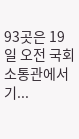93곳은 19일 오전 국회 소통관에서 기...